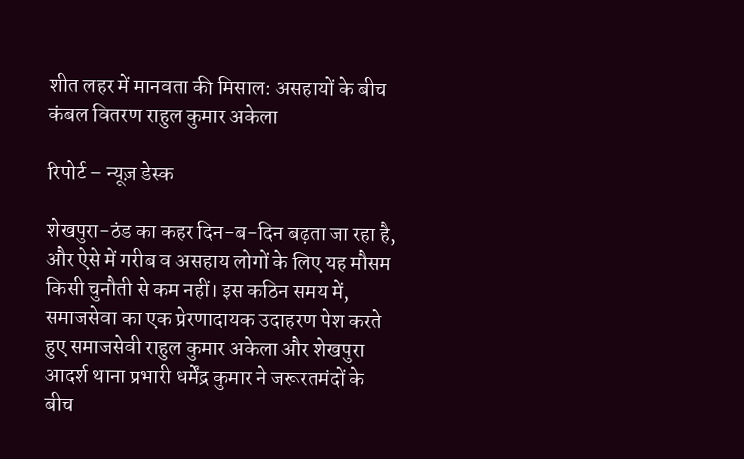शीत लहर में मानवता की मिसाल: असहायों के बीच कंबल वितरण राहुल कुमार अकेला

रिपोर्ट – न्यूज़ डेस्क

शेखपुरा-ठंड का कहर दिन-ब-दिन बढ़ता जा रहा है, और ऐसे में गरीब व असहाय लोगों के लिए यह मौसम किसी चुनौती से कम नहीं। इस कठिन समय में, समाजसेवा का एक प्रेरणादायक उदाहरण पेश करते हुए समाजसेवी राहुल कुमार अकेला और शेखपुरा आदर्श थाना प्रभारी धर्मेंद्र कुमार ने जरूरतमंदों के बीच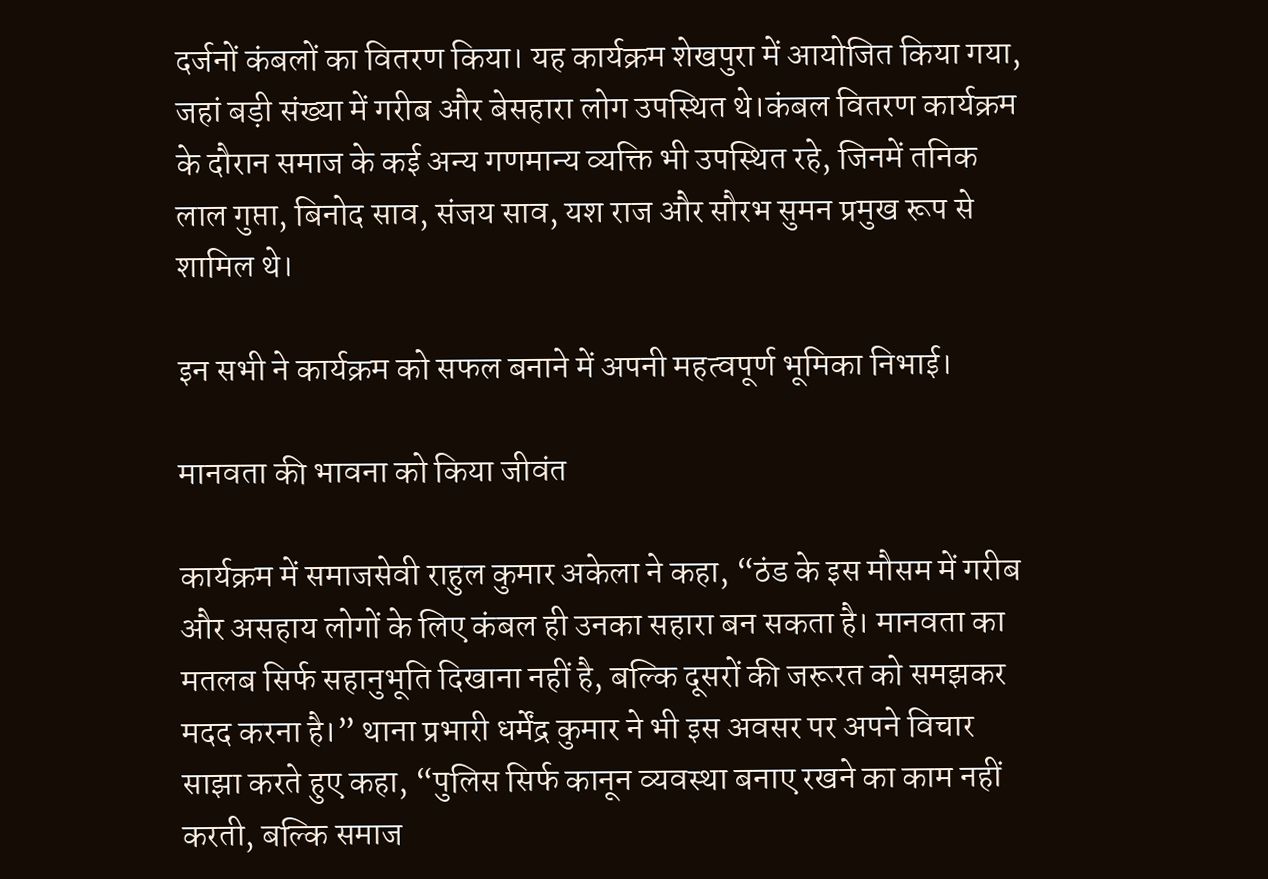दर्जनों कंबलों का वितरण किया। यह कार्यक्रम शेखपुरा में आयोजित किया गया, जहां बड़ी संख्या में गरीब और बेसहारा लोग उपस्थित थे।कंबल वितरण कार्यक्रम के दौरान समाज के कई अन्य गणमान्य व्यक्ति भी उपस्थित रहे, जिनमें तनिक लाल गुप्ता, बिनोद साव, संजय साव, यश राज और सौरभ सुमन प्रमुख रूप से शामिल थे।

इन सभी ने कार्यक्रम को सफल बनाने में अपनी महत्वपूर्ण भूमिका निभाई।

मानवता की भावना को किया जीवंत

कार्यक्रम में समाजसेवी राहुल कुमार अकेला ने कहा, “ठंड के इस मौसम में गरीब और असहाय लोगों के लिए कंबल ही उनका सहारा बन सकता है। मानवता का मतलब सिर्फ सहानुभूति दिखाना नहीं है, बल्कि दूसरों की जरूरत को समझकर मदद करना है।” थाना प्रभारी धर्मेंद्र कुमार ने भी इस अवसर पर अपने विचार साझा करते हुए कहा, “पुलिस सिर्फ कानून व्यवस्था बनाए रखने का काम नहीं करती, बल्कि समाज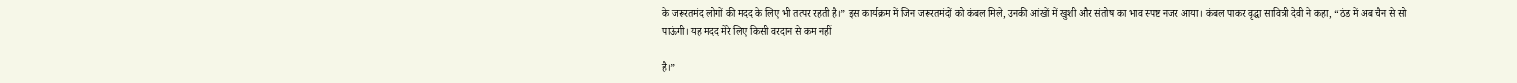के जरूरतमंद लोगों की मदद के लिए भी तत्पर रहती है।” इस कार्यक्रम में जिन जरूरतमंदों को कंबल मिले, उनकी आंखों में खुशी और संतोष का भाव स्पष्ट नजर आया। कंबल पाकर वृद्धा सावित्री देवी ने कहा, “ठंड में अब चैन से सो पाऊंगी। यह मदद मेरे लिए किसी वरदान से कम नहीं

है।”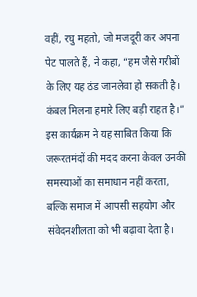वहीं, रघु महतो, जो मजदूरी कर अपना पेट पालते हैं, ने कहा, “हम जैसे गरीबों के लिए यह ठंड जानलेवा हो सकती है। कंबल मिलना हमारे लिए बड़ी राहत है।” इस कार्यक्रम ने यह साबित किया कि जरूरतमंदों की मदद करना केवल उनकी समस्याओं का समाधान नहीं करता, बल्कि समाज में आपसी सहयोग और संवेदनशीलता को भी बढ़ावा देता है।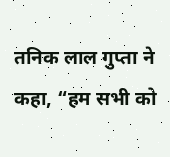तनिक लाल गुप्ता ने कहा, “हम सभी को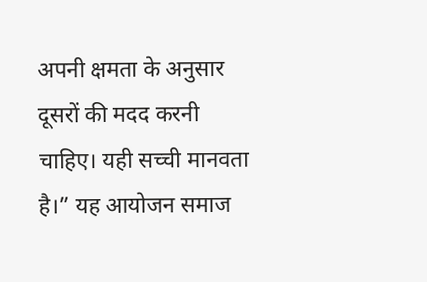अपनी क्षमता के अनुसार दूसरों की मदद करनी चाहिए। यही सच्ची मानवता है।” यह आयोजन समाज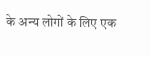के अन्य लोगों के लिए एक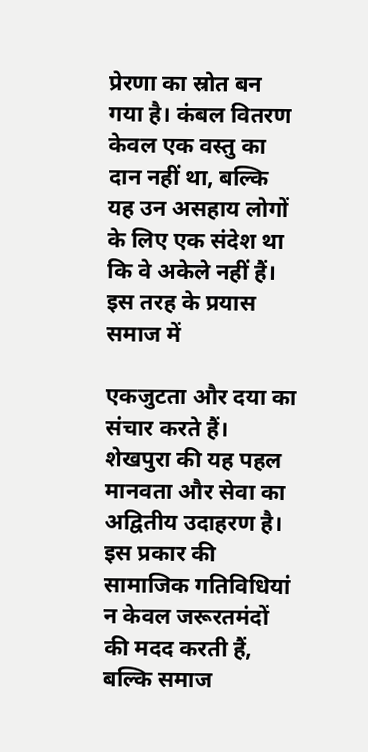प्रेरणा का स्रोत बन गया है। कंबल वितरण केवल एक वस्तु का दान नहीं था, बल्कि यह उन असहाय लोगों के लिए एक संदेश था कि वे अकेले नहीं हैं। इस तरह के प्रयास समाज में

एकजुटता और दया का संचार करते हैं। शेखपुरा की यह पहल मानवता और सेवा का अद्वितीय उदाहरण है। इस प्रकार की सामाजिक गतिविधियां न केवल जरूरतमंदों की मदद करती हैं, बल्कि समाज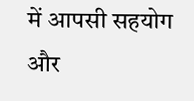में आपसी सहयोग और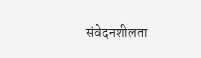संवेदनशीलता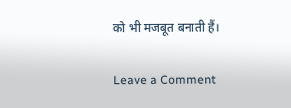को भी मजबूत बनाती हैं।

Leave a Comment